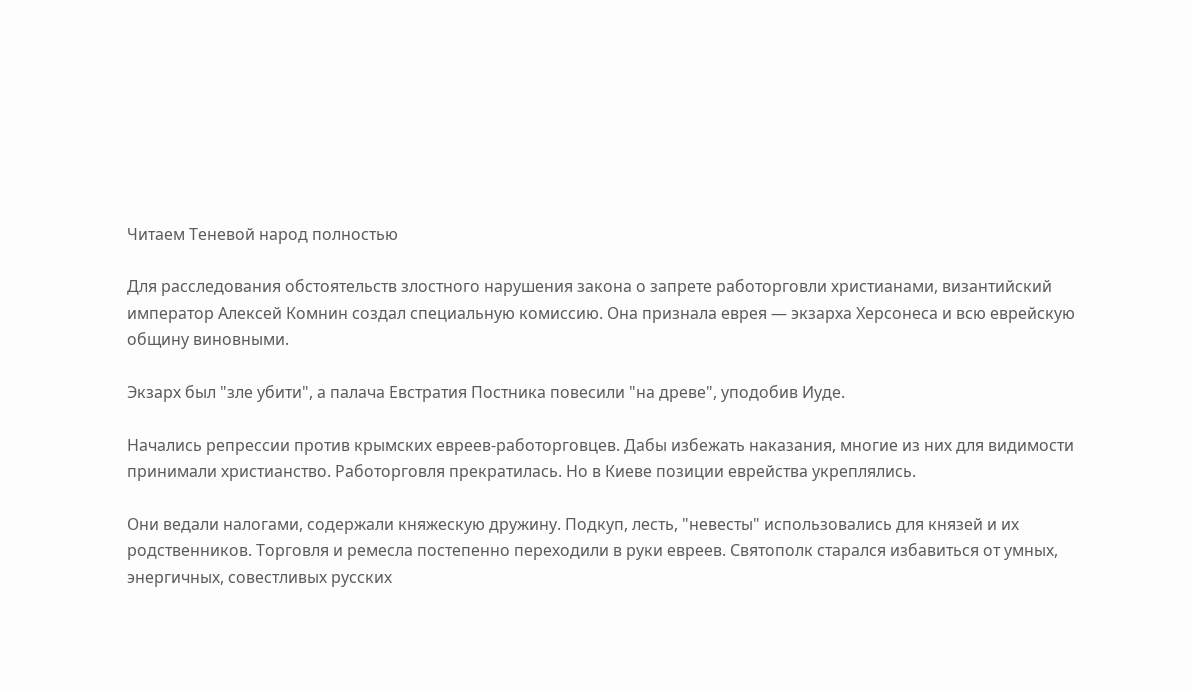Читаем Теневой народ полностью

Для расследования обстоятельств злостного нарушения закона о запрете работорговли христианами, византийский император Алексей Комнин создал специальную комиссию. Она признала еврея — экзарха Херсонеса и всю еврейскую общину виновными.

Экзарх был "зле убити", а палача Евстратия Постника повесили "на древе", уподобив Иуде.

Начались репрессии против крымских евреев-работорговцев. Дабы избежать наказания, многие из них для видимости принимали христианство. Работорговля прекратилась. Но в Киеве позиции еврейства укреплялись.

Они ведали налогами, содержали княжескую дружину. Подкуп, лесть, "невесты" использовались для князей и их родственников. Торговля и ремесла постепенно переходили в руки евреев. Святополк старался избавиться от умных, энергичных, совестливых русских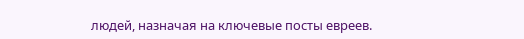людей, назначая на ключевые посты евреев.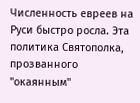Численность евреев на Руси быстро росла. Эта политика Святополка, прозванного "окаянным"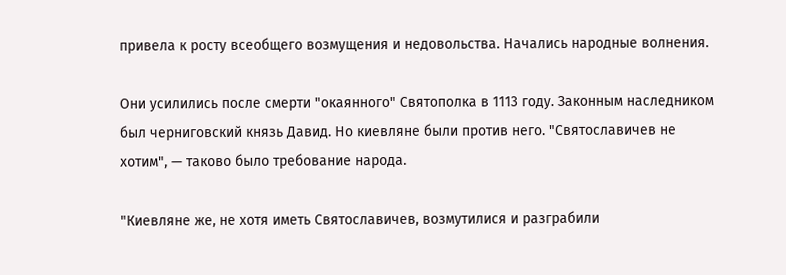привела к росту всеобщего возмущения и недовольства. Начались народные волнения.

Они усилились после смерти "окаянного" Святополка в 1113 году. Законным наследником был черниговский князь Давид. Но киевляне были против него. "Святославичев не хотим", — таково было требование народа.

"Киевляне же, не хотя иметь Святославичев, возмутилися и разграбили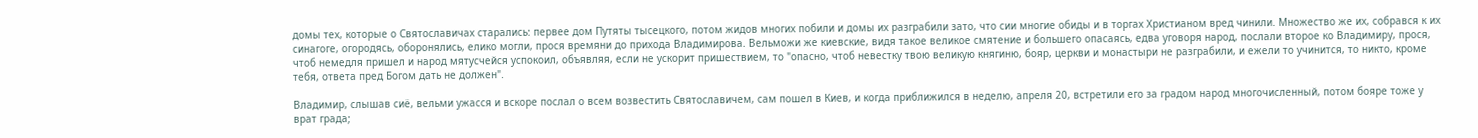домы тех, которые о Святославичах старались: первее дом Путяты тысецкого, потом жидов многих побили и домы их разграбили зато, что сии многие обиды и в торгах Христианом вред чинили. Множество же их, собрався к их синагоге, огородясь, оборонялись, елико могли, прося времяни до прихода Владимирова. Вельможи же киевские, видя такое великое смятение и большего опасаясь, едва уговоря народ, послали второе ко Владимиру, прося, чтоб немедля пришел и народ мятусчейся успокоил, объявляя, если не ускорит пришествием, то "опасно, чтоб невестку твою великую княгиню, бояр, церкви и монастыри не разграбили, и ежели то учинится, то никто, кроме тебя, ответа пред Богом дать не должен".

Владимир, слышав сиё, вельми ужасся и вскоре послал о всем возвестить Святославичем, сам пошел в Киев, и когда приближился в неделю, апреля 20, встретили его за градом народ многочисленный, потом бояре тоже у врат града;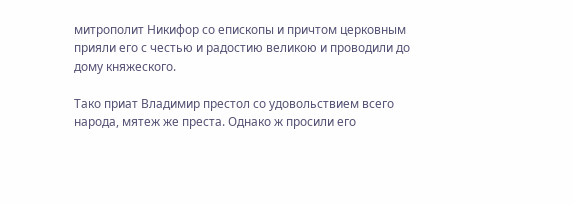митрополит Никифор со епископы и причтом церковным прияли его с честью и радостию великою и проводили до дому княжеского.

Тако приат Владимир престол со удовольствием всего народа, мятеж же преста. Однако ж просили его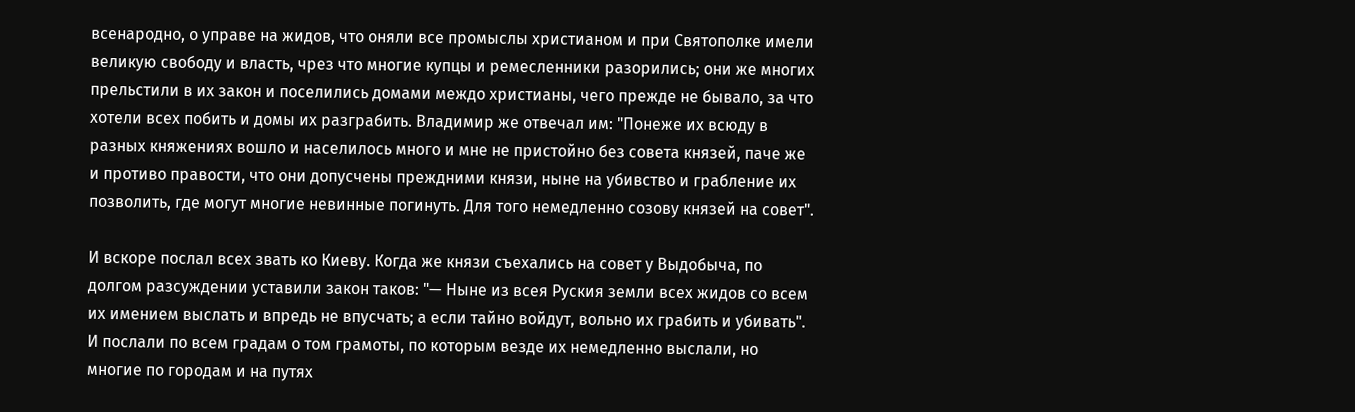всенародно, о управе на жидов, что оняли все промыслы христианом и при Святополке имели великую свободу и власть, чрез что многие купцы и ремесленники разорились; они же многих прельстили в их закон и поселились домами междо христианы, чего прежде не бывало, за что хотели всех побить и домы их разграбить. Владимир же отвечал им: "Понеже их всюду в разных княжениях вошло и населилось много и мне не пристойно без совета князей, паче же и противо правости, что они допусчены преждними князи, ныне на убивство и грабление их позволить, где могут многие невинные погинуть. Для того немедленно созову князей на совет".

И вскоре послал всех звать ко Киеву. Когда же князи съехались на совет у Выдобыча, по долгом разсуждении уставили закон таков: "— Ныне из всея Руския земли всех жидов со всем их имением выслать и впредь не впусчать; а если тайно войдут, вольно их грабить и убивать". И послали по всем градам о том грамоты, по которым везде их немедленно выслали, но многие по городам и на путях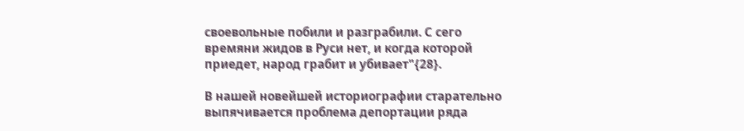своевольные побили и разграбили. С сего времяни жидов в Руси нет, и когда которой приедет, народ грабит и убивает"{28}.

В нашей новейшей историографии старательно выпячивается проблема депортации ряда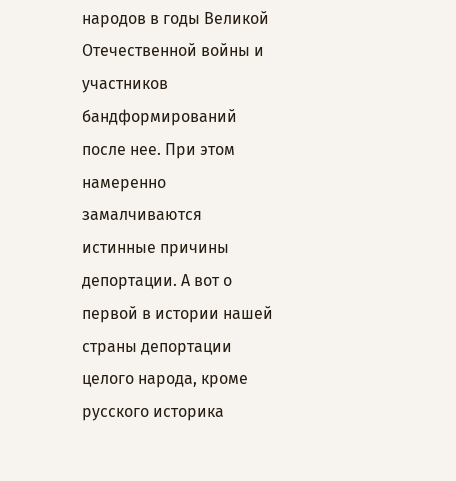народов в годы Великой Отечественной войны и участников бандформирований после нее. При этом намеренно замалчиваются истинные причины депортации. А вот о первой в истории нашей страны депортации целого народа, кроме русского историка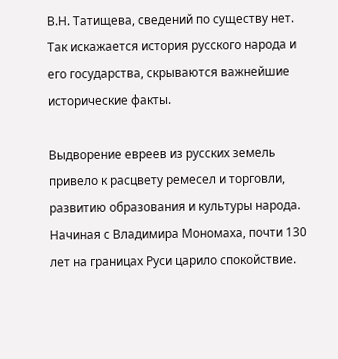В.Н. Татищева, сведений по существу нет. Так искажается история русского народа и его государства, скрываются важнейшие исторические факты.

Выдворение евреев из русских земель привело к расцвету ремесел и торговли, развитию образования и культуры народа. Начиная с Владимира Мономаха, почти 130 лет на границах Руси царило спокойствие.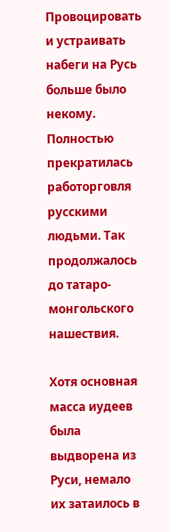Провоцировать и устраивать набеги на Русь больше было некому. Полностью прекратилась работорговля русскими людьми. Так продолжалось до татаро-монгольского нашествия.

Хотя основная масса иудеев была выдворена из Руси, немало их затаилось в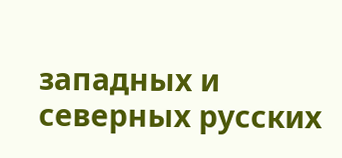западных и северных русских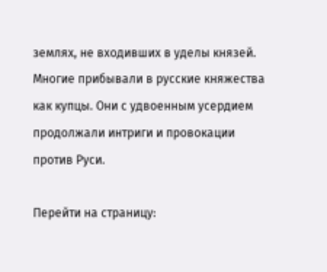землях, не входивших в уделы князей. Многие прибывали в русские княжества как купцы. Они с удвоенным усердием продолжали интриги и провокации против Руси.

Перейти на страницу: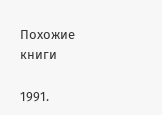Похожие книги

1991.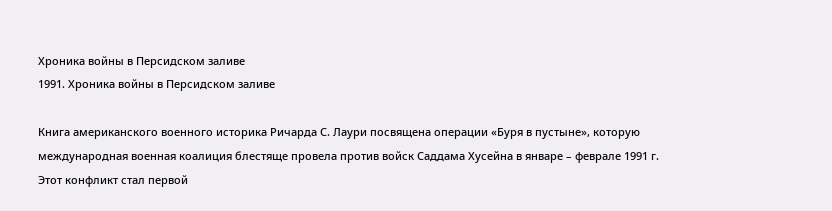Хроника войны в Персидском заливе
1991. Хроника войны в Персидском заливе

Книга американского военного историка Ричарда С. Лаури посвящена операции «Буря в пустыне», которую международная военная коалиция блестяще провела против войск Саддама Хусейна в январе – феврале 1991 г. Этот конфликт стал первой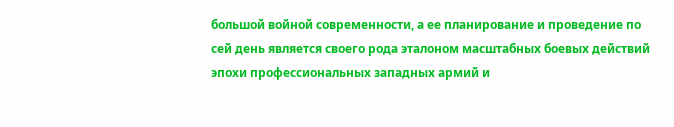большой войной современности, а ее планирование и проведение по сей день является своего рода эталоном масштабных боевых действий эпохи профессиональных западных армий и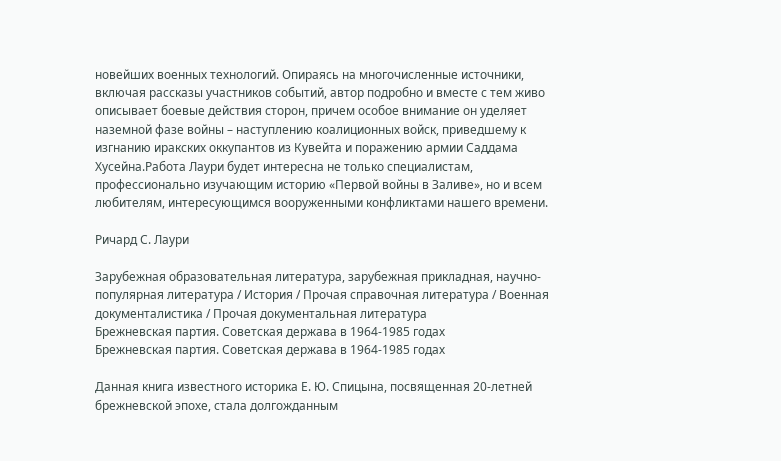новейших военных технологий. Опираясь на многочисленные источники, включая рассказы участников событий, автор подробно и вместе с тем живо описывает боевые действия сторон, причем особое внимание он уделяет наземной фазе войны – наступлению коалиционных войск, приведшему к изгнанию иракских оккупантов из Кувейта и поражению армии Саддама Хусейна.Работа Лаури будет интересна не только специалистам, профессионально изучающим историю «Первой войны в Заливе», но и всем любителям, интересующимся вооруженными конфликтами нашего времени.

Ричард С. Лаури

Зарубежная образовательная литература, зарубежная прикладная, научно-популярная литература / История / Прочая справочная литература / Военная документалистика / Прочая документальная литература
Брежневская партия. Советская держава в 1964-1985 годах
Брежневская партия. Советская держава в 1964-1985 годах

Данная книга известного историка Е. Ю. Спицына, посвященная 20-летней брежневской эпохе, стала долгожданным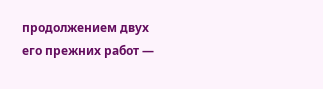продолжением двух его прежних работ —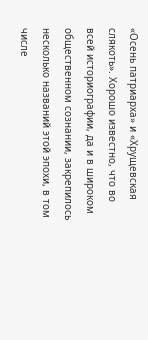«Осень патриарха» и «Хрущевская слякоть». Хорошо известно, что во всей историографии, да и в широком общественном сознании, закрепилось несколько названий этой эпохи, в том числе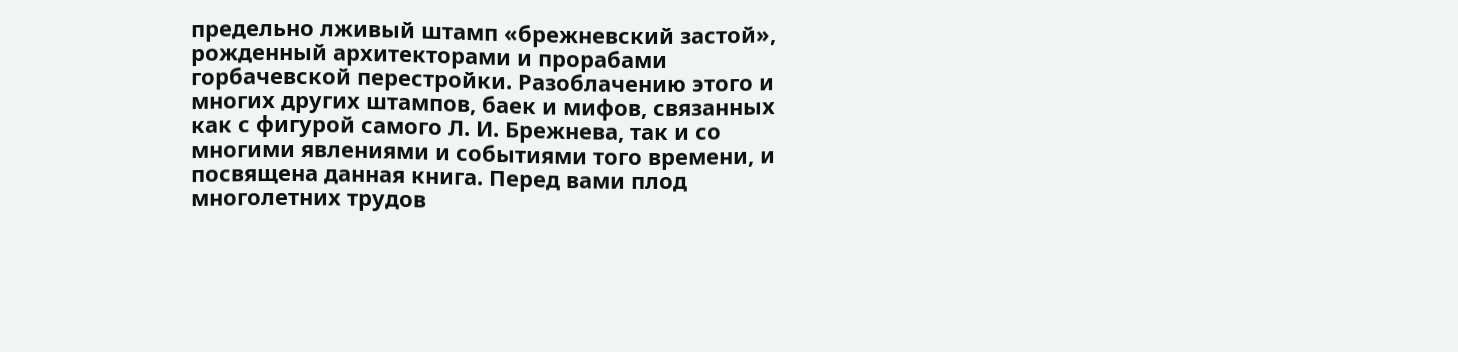предельно лживый штамп «брежневский застой», рожденный архитекторами и прорабами горбачевской перестройки. Разоблачению этого и многих других штампов, баек и мифов, связанных как с фигурой самого Л. И. Брежнева, так и со многими явлениями и событиями того времени, и посвящена данная книга. Перед вами плод многолетних трудов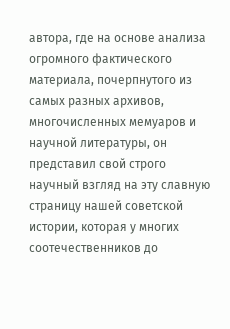автора, где на основе анализа огромного фактического материала, почерпнутого из самых разных архивов, многочисленных мемуаров и научной литературы, он представил свой строго научный взгляд на эту славную страницу нашей советской истории, которая у многих соотечественников до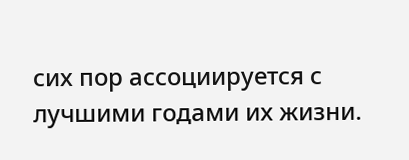сих пор ассоциируется с лучшими годами их жизни.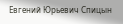Евгений Юрьевич Спицын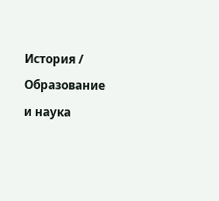История / Образование и наука